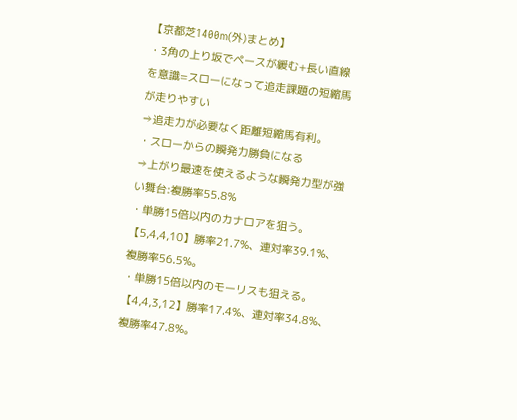【京都芝1400m(外)まとめ】
・3角の上り坂でペースが緩む+長い直線を意識=スローになって追走課題の短縮馬が走りやすい
⇒追走力が必要なく距離短縮馬有利。
・スローからの瞬発力勝負になる
⇒上がり最速を使えるような瞬発力型が強い舞台:複勝率55.8%
・単勝15倍以内のカナロアを狙う。【5,4,4,10】勝率21.7%、連対率39.1%、複勝率56.5%。
・単勝15倍以内のモーリスも狙える。【4,4,3,12】勝率17.4%、連対率34.8%、複勝率47.8%。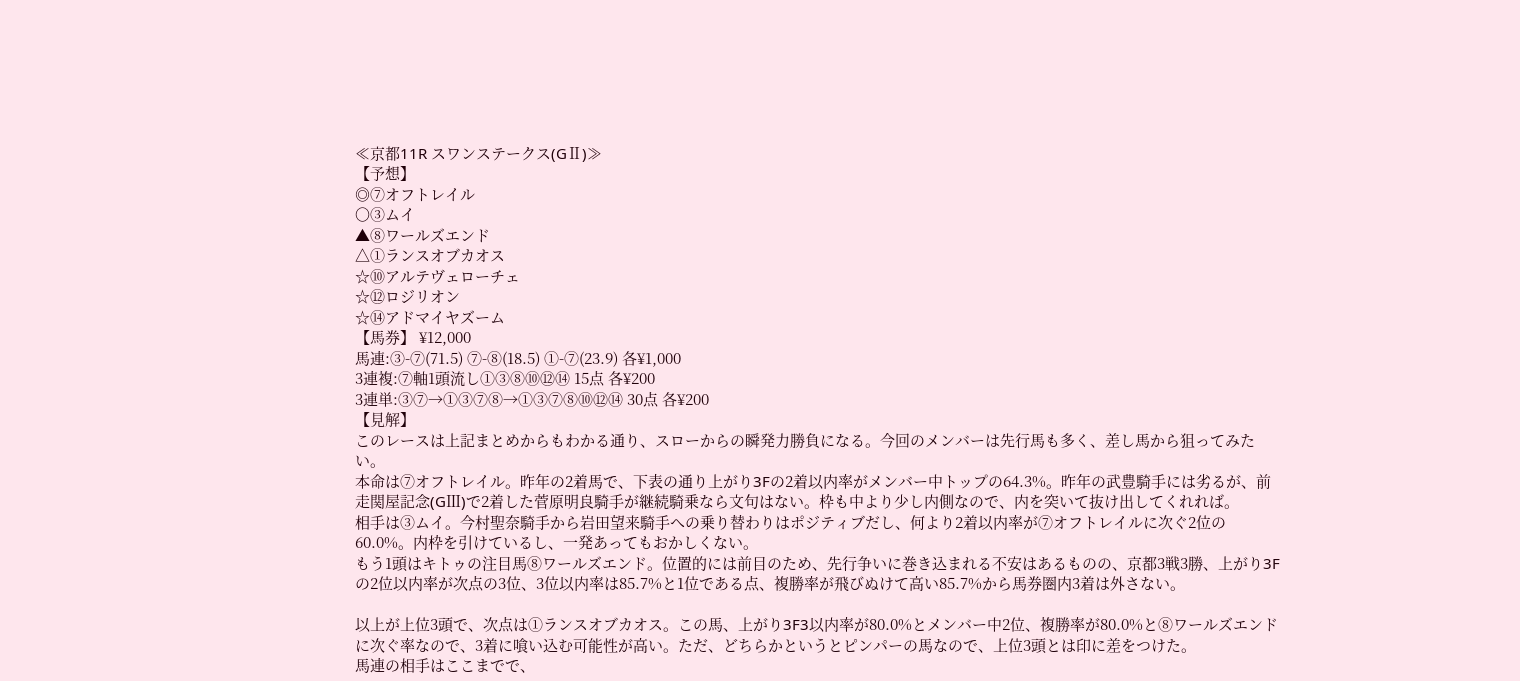≪京都11R スワンステークス(GⅡ)≫
【予想】
◎⑦オフトレイル
〇③ムイ
▲⑧ワールズエンド
△①ランスオブカオス
☆⑩アルテヴェローチェ
☆⑫ロジリオン
☆⑭アドマイヤズーム
【馬券】 ¥12,000
馬連:③-⑦(71.5) ⑦-⑧(18.5) ①-⑦(23.9) 各¥1,000
3連複:⑦軸1頭流し①③⑧⑩⑫⑭ 15点 各¥200
3連単:③⑦→①③⑦⑧→①③⑦⑧⑩⑫⑭ 30点 各¥200
【見解】
このレースは上記まとめからもわかる通り、スローからの瞬発力勝負になる。今回のメンバーは先行馬も多く、差し馬から狙ってみたい。
本命は⑦オフトレイル。昨年の2着馬で、下表の通り上がり3Fの2着以内率がメンバー中トップの64.3%。昨年の武豊騎手には劣るが、前走関屋記念(GⅢ)で2着した菅原明良騎手が継続騎乗なら文句はない。枠も中より少し内側なので、内を突いて抜け出してくれれば。
相手は③ムイ。今村聖奈騎手から岩田望来騎手への乗り替わりはポジティブだし、何より2着以内率が⑦オフトレイルに次ぐ2位の60.0%。内枠を引けているし、一発あってもおかしくない。
もう1頭はキトゥの注目馬⑧ワールズエンド。位置的には前目のため、先行争いに巻き込まれる不安はあるものの、京都3戦3勝、上がり3Fの2位以内率が次点の3位、3位以内率は85.7%と1位である点、複勝率が飛びぬけて高い85.7%から馬券圏内3着は外さない。

以上が上位3頭で、次点は①ランスオブカオス。この馬、上がり3F3以内率が80.0%とメンバー中2位、複勝率が80.0%と⑧ワールズエンドに次ぐ率なので、3着に喰い込む可能性が高い。ただ、どちらかというとピンパーの馬なので、上位3頭とは印に差をつけた。
馬連の相手はここまでで、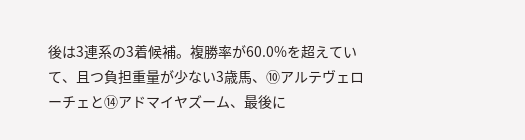後は3連系の3着候補。複勝率が60.0%を超えていて、且つ負担重量が少ない3歳馬、⑩アルテヴェローチェと⑭アドマイヤズーム、最後に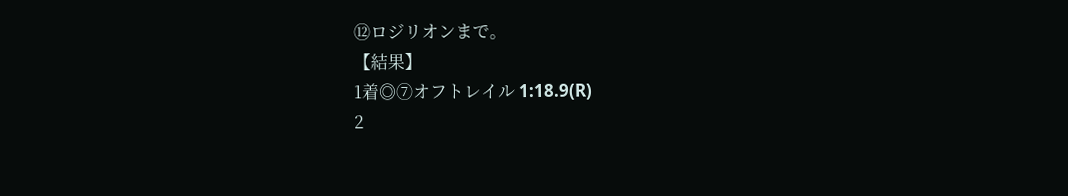⑫ロジリオンまで。
【結果】
1着◎⑦オフトレイル 1:18.9(R)
2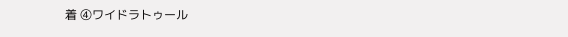着 ④ワイドラトゥール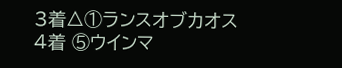3着△①ランスオブカオス
4着 ⑤ウインマ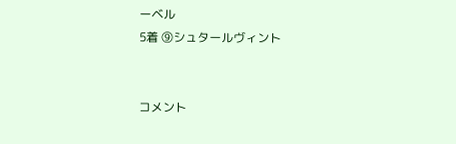ーベル
5着 ⑨シュタールヴィント


コメント